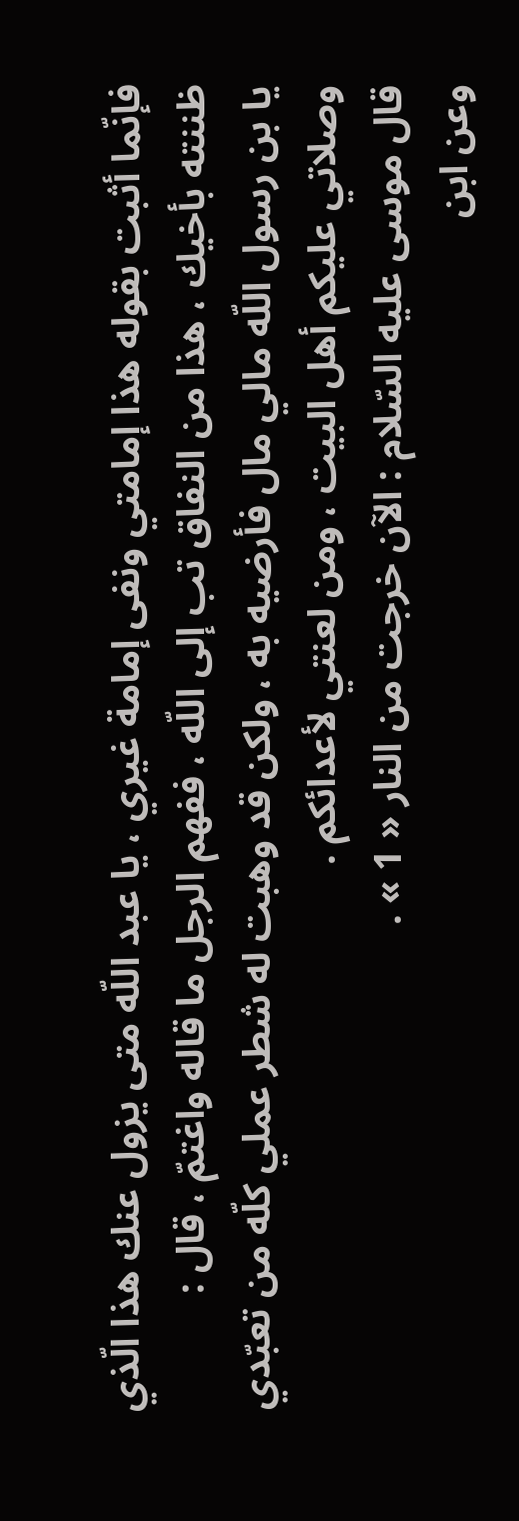فإنّما أثبت بقوله هذا إمامتي ونفى إمامة غيري ، يا عبد اللّه متى يزول عنك هذا الّذي ظننته بأخيك ، هذا من النفاق تب إلى اللّه ، ففهم الرجل ما قاله واغتمّ ، قال :
يا بن رسول اللّه مالي مال فأرضيه به ، ولكن قد وهبت له شطر عملي كلّه من تعبّدي وصلاتي عليكم أهل البيت ، ومن لعنتي لأعدائكم .
قال موسى عليه السّلام : الآن خرجت من النار « 1 » .
وعن ابن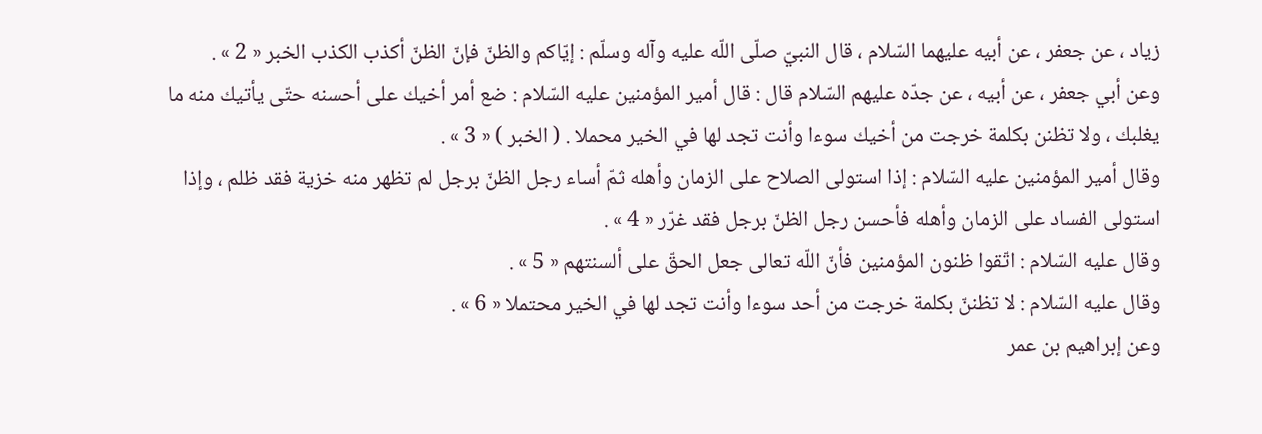زياد ، عن جعفر ، عن أبيه عليهما السّلام ، قال النبيّ صلّى اللّه عليه وآله وسلّم : إيّاكم والظنّ فإنّ الظنّ أكذب الكذب الخبر « 2 » .
وعن أبي جعفر ، عن أبيه ، عن جدّه عليهم السّلام قال : قال أمير المؤمنين عليه السّلام : ضع أمر أخيك على أحسنه حتّى يأتيك منه ما يغلبك ، ولا تظنن بكلمة خرجت من أخيك سوءا وأنت تجد لها في الخير محملا . ( الخبر ) « 3 » .
وقال أمير المؤمنين عليه السّلام : إذا استولى الصلاح على الزمان وأهله ثمّ أساء رجل الظنّ برجل لم تظهر منه خزية فقد ظلم ، وإذا استولى الفساد على الزمان وأهله فأحسن رجل الظنّ برجل فقد غرّر « 4 » .
وقال عليه السّلام : اتّقوا ظنون المؤمنين فأنّ اللّه تعالى جعل الحقّ على ألسنتهم « 5 » .
وقال عليه السّلام : لا تظننّ بكلمة خرجت من أحد سوءا وأنت تجد لها في الخير محتملا « 6 » .
وعن إبراهيم بن عمر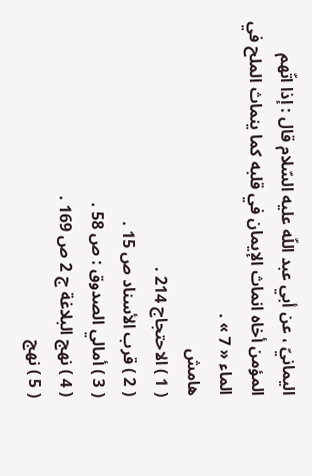اليمانيّ ، عن أبي عبد اللّه عليه السّلام قال : إذا اتّهم المؤمن أخاه انماث الإيمان في قلبه كما ينماث الملح في الماء « 7 » .
هامش
( 1 ) الاحتجاج 214 .
( 2 ) قرب الأسناد ص 15 .
( 3 ) أمالي الصدوق : ص 58 .
( 4 ) نهج البلاغة ج 2 ص 169 .
( 5 ) نهج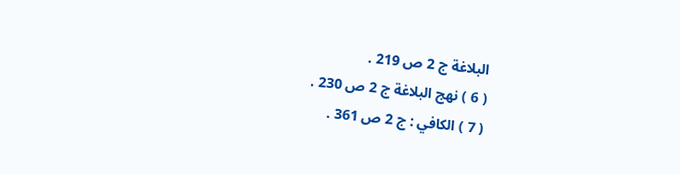البلاغة ج 2 ص 219 .
( 6 ) نهج البلاغة ج 2 ص 230 .
( 7 ) الكافي : ج 2 ص 361 .